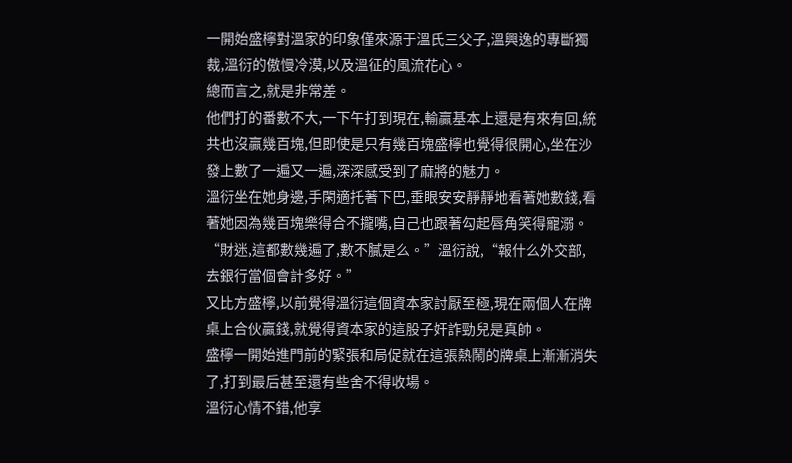一開始盛檸對溫家的印象僅來源于溫氏三父子,溫興逸的專斷獨裁,溫衍的傲慢冷漠,以及溫征的風流花心。
總而言之,就是非常差。
他們打的番數不大,一下午打到現在,輸贏基本上還是有來有回,統共也沒贏幾百塊,但即使是只有幾百塊盛檸也覺得很開心,坐在沙發上數了一遍又一遍,深深感受到了麻將的魅力。
溫衍坐在她身邊,手閑適托著下巴,垂眼安安靜靜地看著她數錢,看著她因為幾百塊樂得合不攏嘴,自己也跟著勾起唇角笑得寵溺。
“財迷,這都數幾遍了,數不膩是么。”溫衍說,“報什么外交部,去銀行當個會計多好。”
又比方盛檸,以前覺得溫衍這個資本家討厭至極,現在兩個人在牌桌上合伙贏錢,就覺得資本家的這股子奸詐勁兒是真帥。
盛檸一開始進門前的緊張和局促就在這張熱鬧的牌桌上漸漸消失了,打到最后甚至還有些舍不得收場。
溫衍心情不錯,他享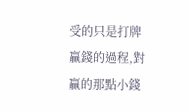受的只是打牌贏錢的過程,對贏的那點小錢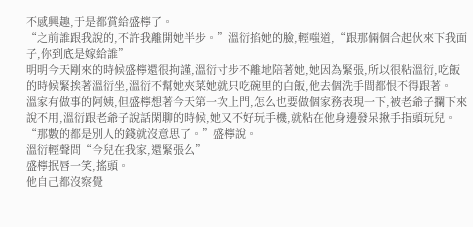不感興趣,于是都賞給盛檸了。
“之前誰跟我說的,不許我離開她半步。”溫衍掐她的臉,輕嗤道,“跟那倆個合起伙來下我面子,你到底是嫁給誰”
明明今天剛來的時候盛檸還很拘謹,溫衍寸步不離地陪著她,她因為緊張,所以很粘溫衍,吃飯的時候緊挨著溫衍坐,溫衍不幫她夾菜她就只吃碗里的白飯,他去個洗手間都恨不得跟著。
溫家有做事的阿姨,但盛檸想著今天第一次上門,怎么也要做個家務表現一下,被老爺子攔下來說不用,溫衍跟老爺子說話閑聊的時候,她又不好玩手機,就粘在他身邊發呆揪手指頭玩兒。
“那數的都是別人的錢就沒意思了。”盛檸說。
溫衍輕聲問“今兒在我家,還緊張么”
盛檸抿唇一笑,搖頭。
他自己都沒察覺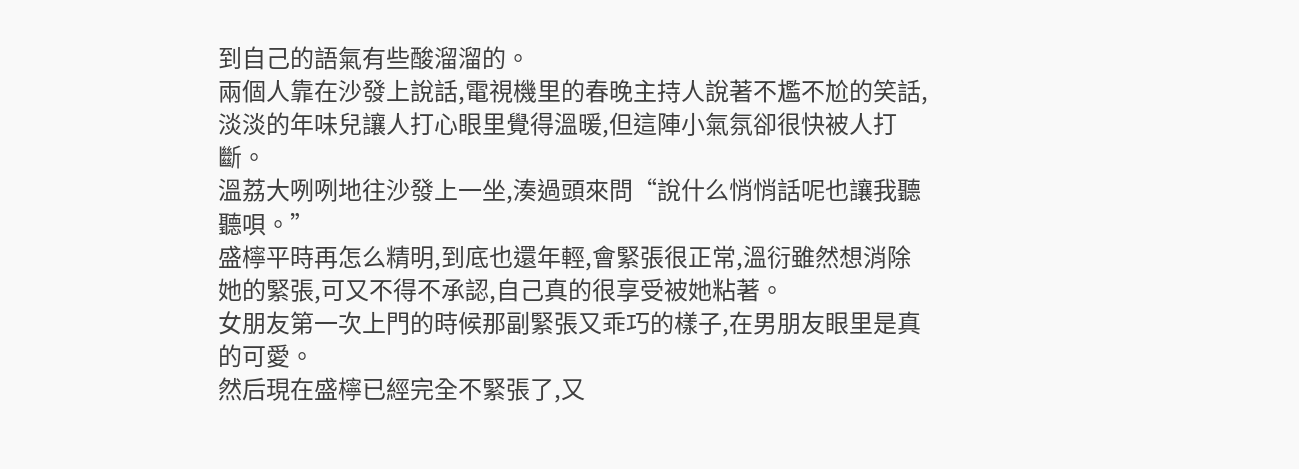到自己的語氣有些酸溜溜的。
兩個人靠在沙發上說話,電視機里的春晚主持人說著不尷不尬的笑話,淡淡的年味兒讓人打心眼里覺得溫暖,但這陣小氣氛卻很快被人打斷。
溫荔大咧咧地往沙發上一坐,湊過頭來問“說什么悄悄話呢也讓我聽聽唄。”
盛檸平時再怎么精明,到底也還年輕,會緊張很正常,溫衍雖然想消除她的緊張,可又不得不承認,自己真的很享受被她粘著。
女朋友第一次上門的時候那副緊張又乖巧的樣子,在男朋友眼里是真的可愛。
然后現在盛檸已經完全不緊張了,又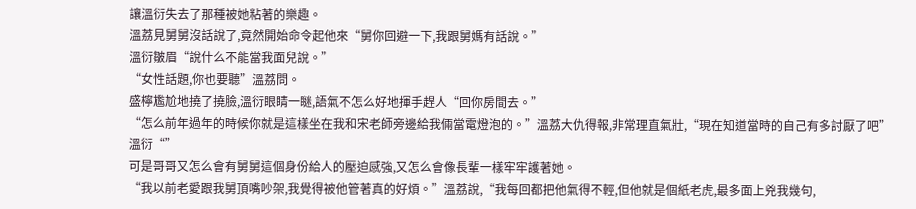讓溫衍失去了那種被她粘著的樂趣。
溫荔見舅舅沒話說了,竟然開始命令起他來“舅你回避一下,我跟舅媽有話說。”
溫衍皺眉“說什么不能當我面兒說。”
“女性話題,你也要聽”溫荔問。
盛檸尷尬地撓了撓臉,溫衍眼睛一瞇,語氣不怎么好地揮手趕人“回你房間去。”
“怎么前年過年的時候你就是這樣坐在我和宋老師旁邊給我倆當電燈泡的。”溫荔大仇得報,非常理直氣壯,“現在知道當時的自己有多討厭了吧”
溫衍“”
可是哥哥又怎么會有舅舅這個身份給人的壓迫感強,又怎么會像長輩一樣牢牢護著她。
“我以前老愛跟我舅頂嘴吵架,我覺得被他管著真的好煩。”溫荔說,“我每回都把他氣得不輕,但他就是個紙老虎,最多面上兇我幾句,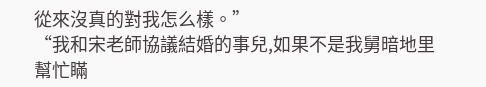從來沒真的對我怎么樣。”
“我和宋老師協議結婚的事兒,如果不是我舅暗地里幫忙瞞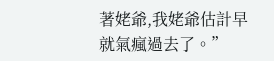著姥爺,我姥爺估計早就氣瘋過去了。”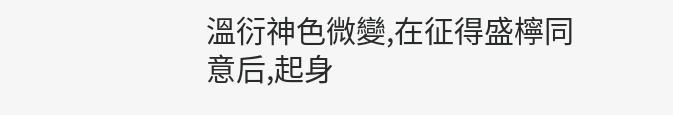溫衍神色微變,在征得盛檸同意后,起身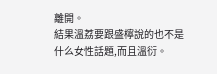離開。
結果溫荔要跟盛檸說的也不是什么女性話題,而且溫衍。